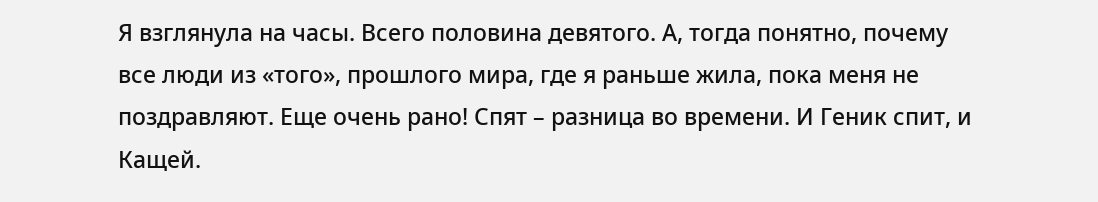Я взглянула на часы. Всего половина девятого. А, тогда понятно, почему все люди из «того», прошлого мира, где я раньше жила, пока меня не поздравляют. Еще очень рано! Спят – разница во времени. И Геник спит, и Кащей.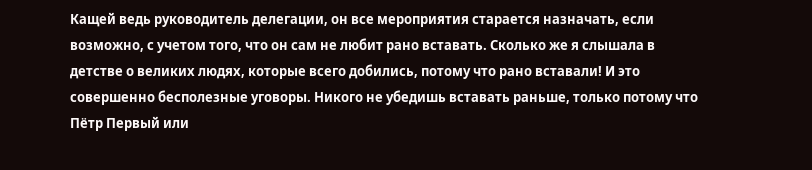Кащей ведь руководитель делегации, он все мероприятия старается назначать, если возможно, с учетом того, что он сам не любит рано вставать. Сколько же я слышала в детстве о великих людях, которые всего добились, потому что рано вставали! И это совершенно бесполезные уговоры. Никого не убедишь вставать раньше, только потому что Пётр Первый или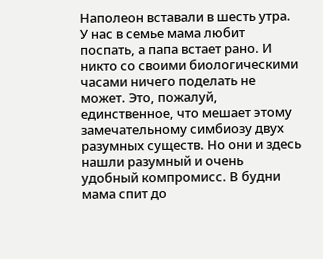Наполеон вставали в шесть утра.
У нас в семье мама любит поспать, а папа встает рано. И никто со своими биологическими часами ничего поделать не может. Это, пожалуй, единственное, что мешает этому замечательному симбиозу двух разумных существ. Но они и здесь нашли разумный и очень удобный компромисс. В будни мама спит до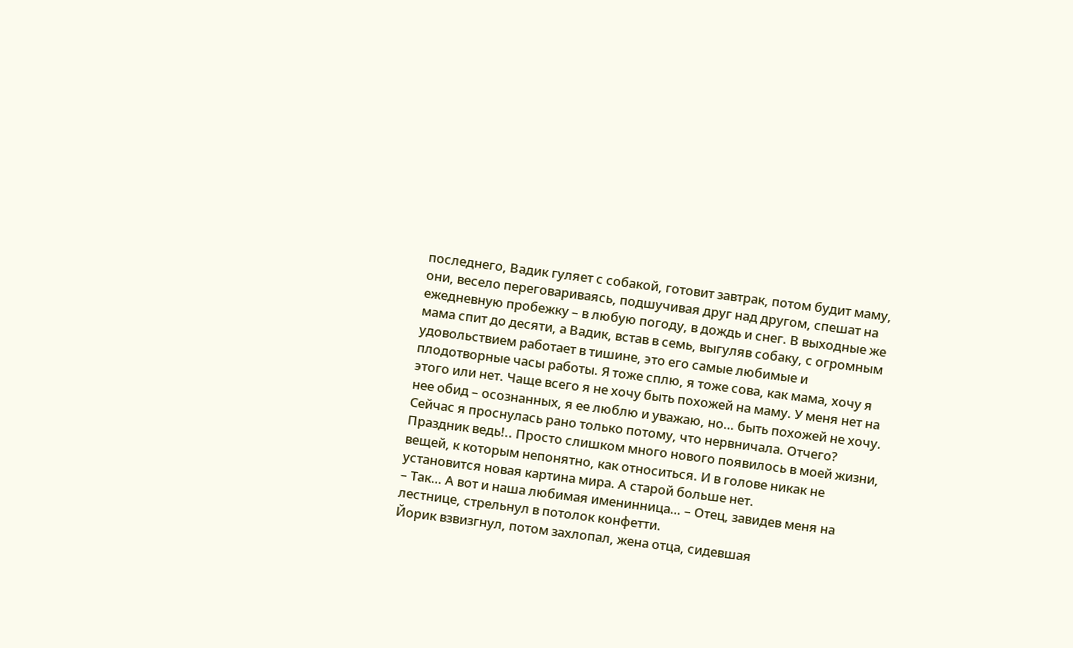последнего, Вадик гуляет с собакой, готовит завтрак, потом будит маму, они, весело переговариваясь, подшучивая друг над другом, спешат на ежедневную пробежку – в любую погоду, в дождь и снег. В выходные же мама спит до десяти, а Вадик, встав в семь, выгуляв собаку, с огромным удовольствием работает в тишине, это его самые любимые и плодотворные часы работы. Я тоже сплю, я тоже сова, как мама, хочу я этого или нет. Чаще всего я не хочу быть похожей на маму. У меня нет на нее обид – осознанных, я ее люблю и уважаю, но… быть похожей не хочу.
Сейчас я проснулась рано только потому, что нервничала. Отчего? Праздник ведь!.. Просто слишком много нового появилось в моей жизни, вещей, к которым непонятно, как относиться. И в голове никак не установится новая картина мира. А старой больше нет.
– Так… А вот и наша любимая именинница… – Отец, завидев меня на лестнице, стрельнул в потолок конфетти.
Йорик взвизгнул, потом захлопал, жена отца, сидевшая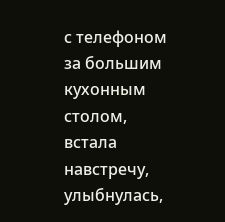с телефоном за большим кухонным столом, встала навстречу, улыбнулась,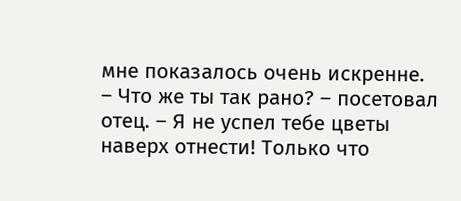мне показалось очень искренне.
– Что же ты так рано? – посетовал отец. – Я не успел тебе цветы наверх отнести! Только что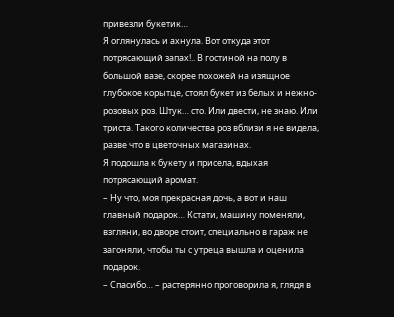привезли букетик…
Я оглянулась и ахнула. Вот откуда этот потрясающий запах!.. В гостиной на полу в большой вазе, скорее похожей на изящное глубокое корытце, стоял букет из белых и нежно-розовых роз. Штук… сто. Или двести, не знаю. Или триста. Такого количества роз вблизи я не видела, разве что в цветочных магазинах.
Я подошла к букету и присела, вдыхая потрясающий аромат.
– Ну что, моя прекрасная дочь, а вот и наш главный подарок… Кстати, машину поменяли, взгляни, во дворе стоит, специально в гараж не загоняли, чтобы ты с утреца вышла и оценила подарок.
– Спасибо… – растерянно проговорила я, глядя в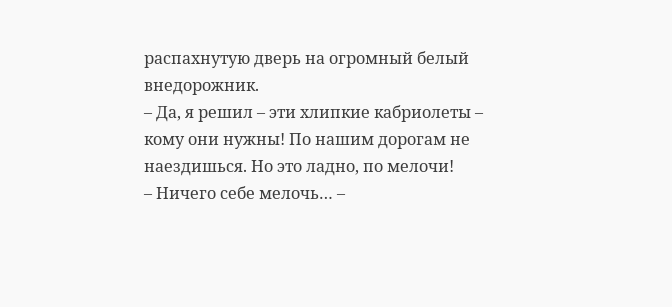распахнутую дверь на огромный белый внедорожник.
– Да, я решил – эти хлипкие кабриолеты – кому они нужны! По нашим дорогам не наездишься. Но это ладно, по мелочи!
– Ничего себе мелочь… –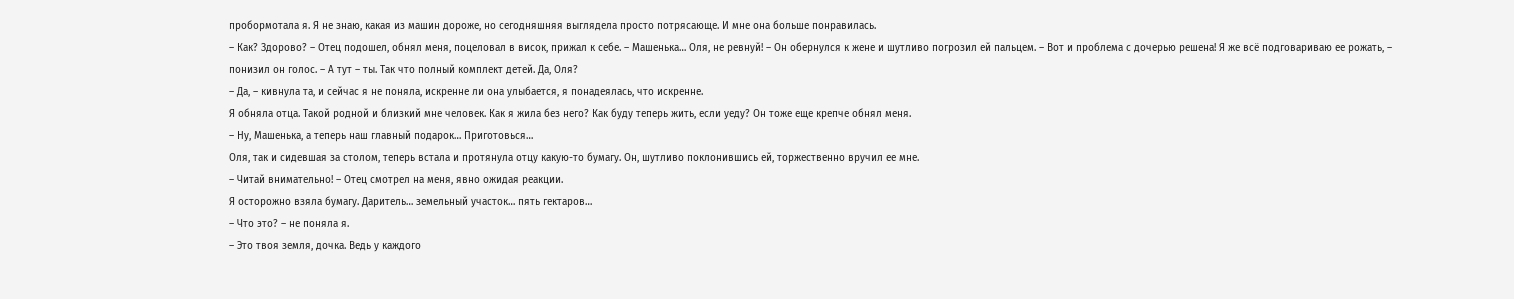пробормотала я. Я не знаю, какая из машин дороже, но сегодняшняя выглядела просто потрясающе. И мне она больше понравилась.
– Как? Здорово? – Отец подошел, обнял меня, поцеловал в висок, прижал к себе. – Машенька… Оля, не ревнуй! – Он обернулся к жене и шутливо погрозил ей пальцем. – Вот и проблема с дочерью решена! Я же всё подговариваю ее рожать, – понизил он голос. – А тут – ты. Так что полный комплект детей. Да, Оля?
– Да, – кивнула та, и сейчас я не поняла, искренне ли она улыбается, я понадеялась, что искренне.
Я обняла отца. Такой родной и близкий мне человек. Как я жила без него? Как буду теперь жить, если уеду? Он тоже еще крепче обнял меня.
– Ну, Машенька, а теперь наш главный подарок… Приготовься…
Оля, так и сидевшая за столом, теперь встала и протянула отцу какую-то бумагу. Он, шутливо поклонившись ей, торжественно вручил ее мне.
– Читай внимательно! – Отец смотрел на меня, явно ожидая реакции.
Я осторожно взяла бумагу. Даритель… земельный участок… пять гектаров…
– Что это? – не поняла я.
– Это твоя земля, дочка. Ведь у каждого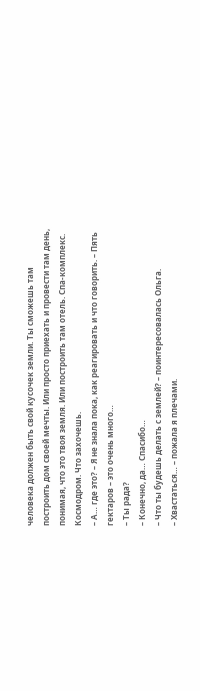человека должен быть свой кусочек земли. Ты сможешь там построить дом своей мечты. Или просто приехать и провести там день, понимая, что это твоя земля. Или построить там отель. Спа-комплекс. Космодром. Что захочешь.
– А… где это? – Я не знала пока, как реагировать и что говорить. – Пять гектаров – это очень много…
– Ты рада?
– Конечно, да… Спасибо…
– Что ты будешь делать с землей? – поинтересовалась Ольга.
– Хвастаться… – пожала я плечами.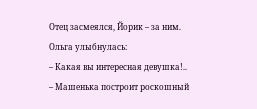Отец засмеялся, Йорик – за ним. Ольга улыбнулась:
– Какая вы интересная девушка!..
– Машенька построит роскошный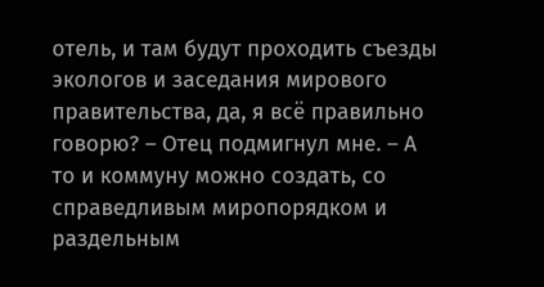отель, и там будут проходить съезды экологов и заседания мирового правительства, да, я всё правильно говорю? – Отец подмигнул мне. – А то и коммуну можно создать, со справедливым миропорядком и раздельным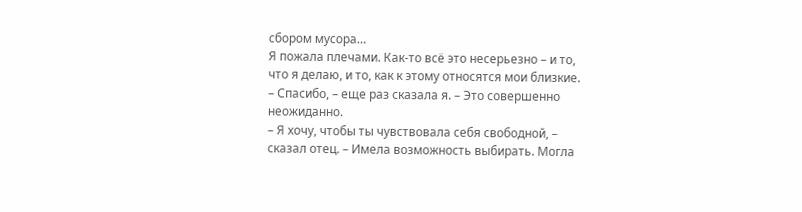сбором мусора…
Я пожала плечами. Как-то всё это несерьезно – и то, что я делаю, и то, как к этому относятся мои близкие.
– Спасибо, – еще раз сказала я. – Это совершенно неожиданно.
– Я хочу, чтобы ты чувствовала себя свободной, – сказал отец. – Имела возможность выбирать. Могла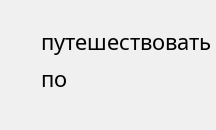путешествовать по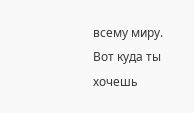всему миру. Вот куда ты хочешь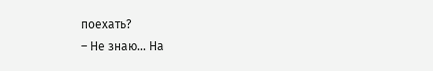поехать?
– Не знаю… На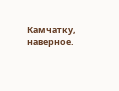Камчатку, наверное.